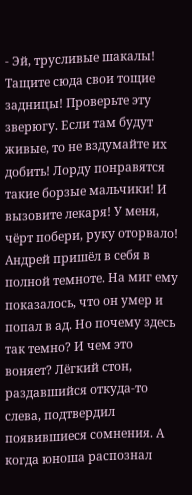- Эй, трусливые шакалы! Тащите сюда свои тощие задницы! Проверьте эту зверюгу. Если там будут живые, то не вздумайте их добить! Лорду понравятся такие борзые мальчики! И вызовите лекаря! У меня, чёрт побери, руку оторвало!
Андрей пришёл в себя в полной темноте. На миг ему показалось, что он умер и попал в ад. Но почему здесь так темно? И чем это воняет? Лёгкий стон, раздавшийся откуда-то слева, подтвердил появившиеся сомнения. А когда юноша распознал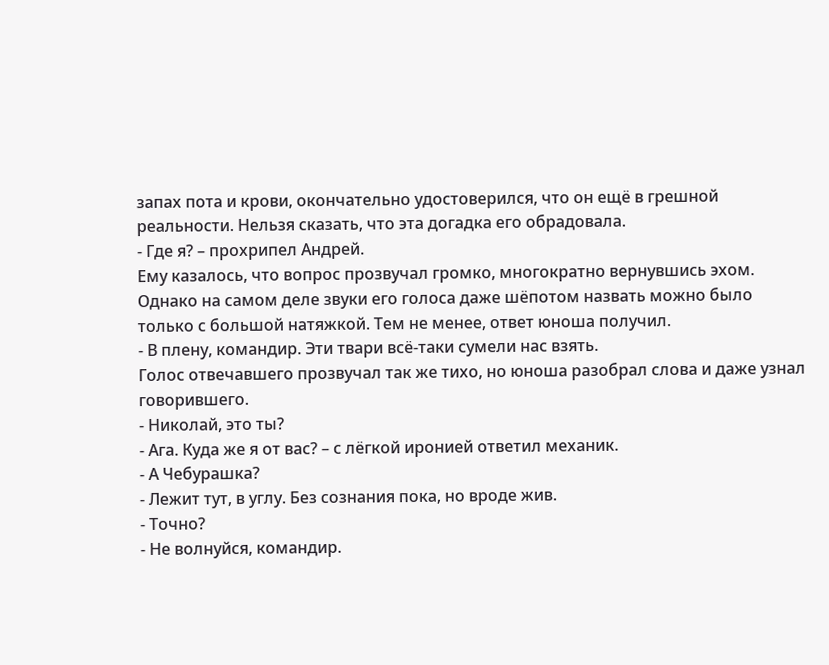запах пота и крови, окончательно удостоверился, что он ещё в грешной реальности. Нельзя сказать, что эта догадка его обрадовала.
- Где я? – прохрипел Андрей.
Ему казалось, что вопрос прозвучал громко, многократно вернувшись эхом. Однако на самом деле звуки его голоса даже шёпотом назвать можно было только с большой натяжкой. Тем не менее, ответ юноша получил.
- В плену, командир. Эти твари всё-таки сумели нас взять.
Голос отвечавшего прозвучал так же тихо, но юноша разобрал слова и даже узнал говорившего.
- Николай, это ты?
- Ага. Куда же я от вас? – с лёгкой иронией ответил механик.
- А Чебурашка?
- Лежит тут, в углу. Без сознания пока, но вроде жив.
- Точно?
- Не волнуйся, командир.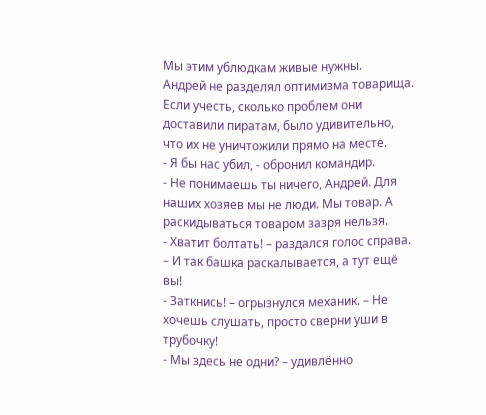Мы этим ублюдкам живые нужны.
Андрей не разделял оптимизма товарища. Если учесть, сколько проблем они доставили пиратам, было удивительно, что их не уничтожили прямо на месте.
- Я бы нас убил, - обронил командир.
- Не понимаешь ты ничего, Андрей. Для наших хозяев мы не люди. Мы товар. А раскидываться товаром зазря нельзя.
- Хватит болтать! – раздался голос справа. – И так башка раскалывается, а тут ещё вы!
- Заткнись! – огрызнулся механик. – Не хочешь слушать, просто сверни уши в трубочку!
- Мы здесь не одни? – удивлённо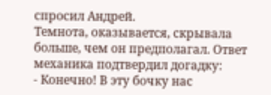спросил Андрей.
Темнота, оказывается, скрывала больше, чем он предполагал. Ответ механика подтвердил догадку:
- Конечно! В эту бочку нас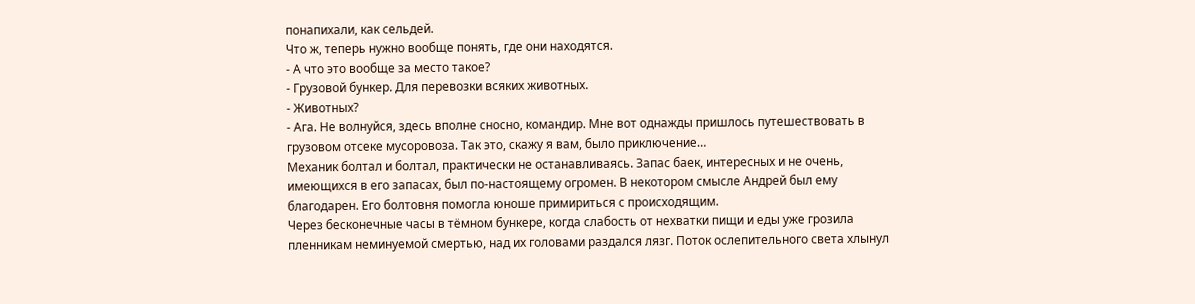понапихали, как сельдей.
Что ж, теперь нужно вообще понять, где они находятся.
- А что это вообще за место такое?
- Грузовой бункер. Для перевозки всяких животных.
- Животных?
- Ага. Не волнуйся, здесь вполне сносно, командир. Мне вот однажды пришлось путешествовать в грузовом отсеке мусоровоза. Так это, скажу я вам, было приключение…
Механик болтал и болтал, практически не останавливаясь. Запас баек, интересных и не очень, имеющихся в его запасах, был по-настоящему огромен. В некотором смысле Андрей был ему благодарен. Его болтовня помогла юноше примириться с происходящим.
Через бесконечные часы в тёмном бункере, когда слабость от нехватки пищи и еды уже грозила пленникам неминуемой смертью, над их головами раздался лязг. Поток ослепительного света хлынул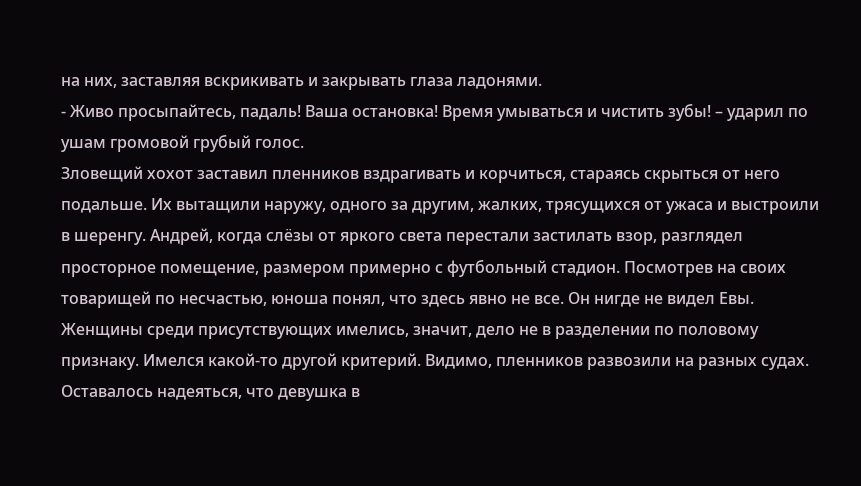на них, заставляя вскрикивать и закрывать глаза ладонями.
- Живо просыпайтесь, падаль! Ваша остановка! Время умываться и чистить зубы! – ударил по ушам громовой грубый голос.
Зловещий хохот заставил пленников вздрагивать и корчиться, стараясь скрыться от него подальше. Их вытащили наружу, одного за другим, жалких, трясущихся от ужаса и выстроили в шеренгу. Андрей, когда слёзы от яркого света перестали застилать взор, разглядел просторное помещение, размером примерно с футбольный стадион. Посмотрев на своих товарищей по несчастью, юноша понял, что здесь явно не все. Он нигде не видел Евы. Женщины среди присутствующих имелись, значит, дело не в разделении по половому признаку. Имелся какой-то другой критерий. Видимо, пленников развозили на разных судах. Оставалось надеяться, что девушка в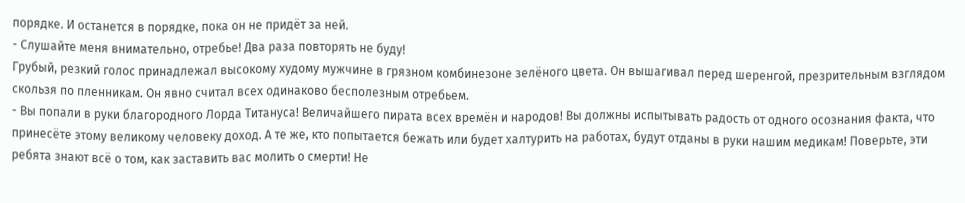порядке. И останется в порядке, пока он не придёт за ней.
- Слушайте меня внимательно, отребье! Два раза повторять не буду!
Грубый, резкий голос принадлежал высокому худому мужчине в грязном комбинезоне зелёного цвета. Он вышагивал перед шеренгой, презрительным взглядом скользя по пленникам. Он явно считал всех одинаково бесполезным отребьем.
- Вы попали в руки благородного Лорда Титануса! Величайшего пирата всех времён и народов! Вы должны испытывать радость от одного осознания факта, что принесёте этому великому человеку доход. А те же, кто попытается бежать или будет халтурить на работах, будут отданы в руки нашим медикам! Поверьте, эти ребята знают всё о том, как заставить вас молить о смерти! Не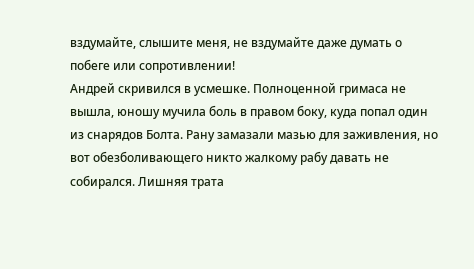вздумайте, слышите меня, не вздумайте даже думать о побеге или сопротивлении!
Андрей скривился в усмешке. Полноценной гримаса не вышла, юношу мучила боль в правом боку, куда попал один из снарядов Болта. Рану замазали мазью для заживления, но вот обезболивающего никто жалкому рабу давать не собирался. Лишняя трата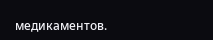медикаментов.